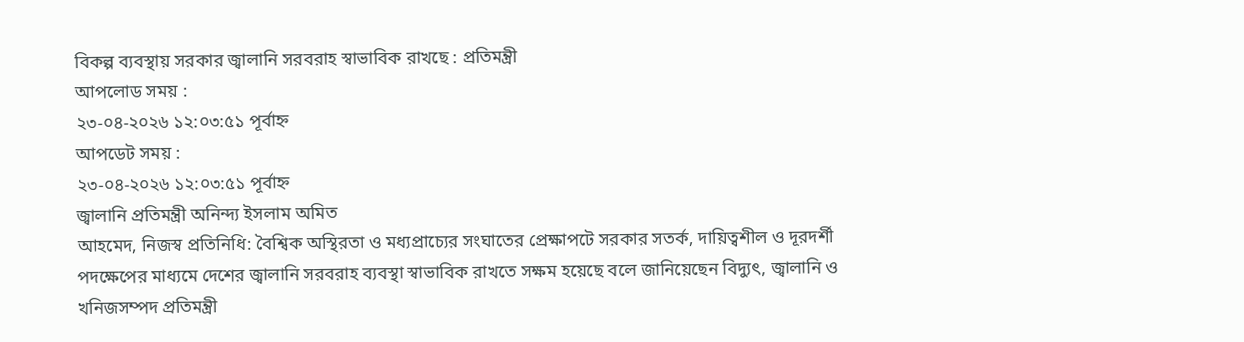বিকল্প ব্যবস্থায় সরকার জ্বালানি সরবরাহ স্বাভাবিক রাখছে : প্রতিমন্ত্রী
আপলোড সময় :
২৩-০৪-২০২৬ ১২:০৩:৫১ পূর্বাহ্ন
আপডেট সময় :
২৩-০৪-২০২৬ ১২:০৩:৫১ পূর্বাহ্ন
জ্বালানি প্রতিমন্ত্রী অনিন্দ্য ইসলাম অমিত
আহমেদ, নিজস্ব প্রতিনিধি: বৈশ্বিক অস্থিরতা ও মধ্যপ্রাচ্যের সংঘাতের প্রেক্ষাপটে সরকার সতর্ক, দায়িত্বশীল ও দূরদর্শী পদক্ষেপের মাধ্যমে দেশের জ্বালানি সরবরাহ ব্যবস্থা স্বাভাবিক রাখতে সক্ষম হয়েছে বলে জানিয়েছেন বিদ্যুৎ, জ্বালানি ও খনিজসম্পদ প্রতিমন্ত্রী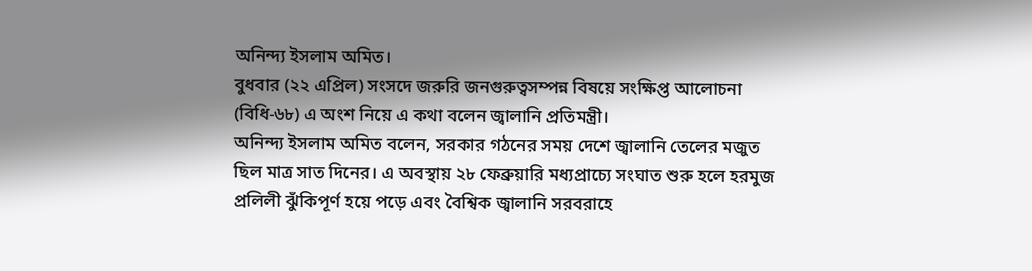অনিন্দ্য ইসলাম অমিত।
বুধবার (২২ এপ্রিল) সংসদে জরুরি জনগুরুত্বসম্পন্ন বিষয়ে সংক্ষিপ্ত আলোচনা (বিধি-৬৮) এ অংশ নিয়ে এ কথা বলেন জ্বালানি প্রতিমন্ত্রী।
অনিন্দ্য ইসলাম অমিত বলেন, সরকার গঠনের সময় দেশে জ্বালানি তেলের মজুত ছিল মাত্র সাত দিনের। এ অবস্থায় ২৮ ফেব্রুয়ারি মধ্যপ্রাচ্যে সংঘাত শুরু হলে হরমুজ প্রলিলী ঝুঁকিপূর্ণ হয়ে পড়ে এবং বৈশ্বিক জ্বালানি সরবরাহে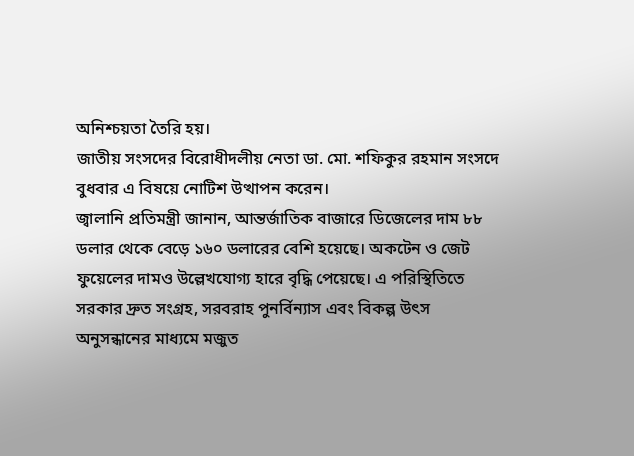অনিশ্চয়তা তৈরি হয়।
জাতীয় সংসদের বিরোধীদলীয় নেতা ডা. মো. শফিকুর রহমান সংসদে বুধবার এ বিষয়ে নোটিশ উত্থাপন করেন।
জ্বালানি প্রতিমন্ত্রী জানান, আন্তর্জাতিক বাজারে ডিজেলের দাম ৮৮ ডলার থেকে বেড়ে ১৬০ ডলারের বেশি হয়েছে। অকটেন ও জেট ফুয়েলের দামও উল্লেখযোগ্য হারে বৃদ্ধি পেয়েছে। এ পরিস্থিতিতে সরকার দ্রুত সংগ্রহ, সরবরাহ পুনর্বিন্যাস এবং বিকল্প উৎস অনুসন্ধানের মাধ্যমে মজুত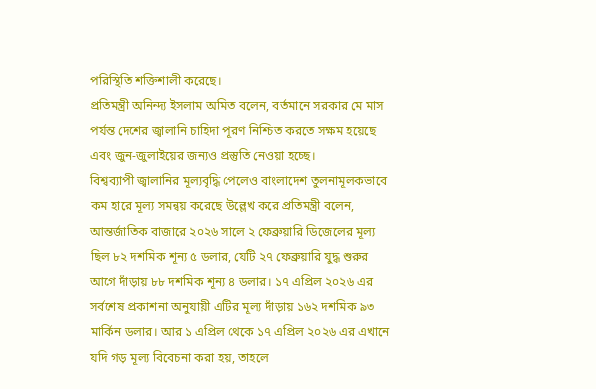পরিস্থিতি শক্তিশালী করেছে।
প্রতিমন্ত্রী অনিন্দ্য ইসলাম অমিত বলেন, বর্তমানে সরকার মে মাস পর্যন্ত দেশের জ্বালানি চাহিদা পূরণ নিশ্চিত করতে সক্ষম হয়েছে এবং জুন-জুলাইয়ের জন্যও প্রস্তুতি নেওয়া হচ্ছে।
বিশ্বব্যাপী জ্বালানির মূল্যবৃদ্ধি পেলেও বাংলাদেশ তুলনামূলকভাবে কম হারে মূল্য সমন্বয় করেছে উল্লেখ করে প্রতিমন্ত্রী বলেন, আন্তর্জাতিক বাজারে ২০২৬ সালে ২ ফেব্রুয়ারি ডিজেলের মূল্য ছিল ৮২ দশমিক শূন্য ৫ ডলার, যেটি ২৭ ফেব্রুয়ারি যুদ্ধ শুরুর আগে দাঁড়ায় ৮৮ দশমিক শূন্য ৪ ডলার। ১৭ এপ্রিল ২০২৬ এর সর্বশেষ প্রকাশনা অনুযায়ী এটির মূল্য দাঁড়ায় ১৬২ দশমিক ৯৩ মার্কিন ডলার। আর ১ এপ্রিল থেকে ১৭ এপ্রিল ২০২৬ এর এখানে যদি গড় মূল্য বিবেচনা করা হয়, তাহলে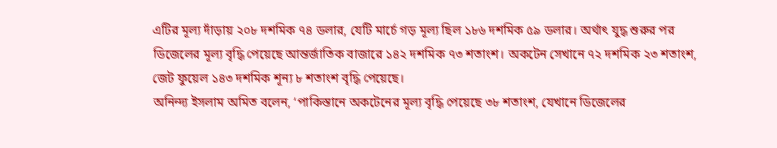এটির মূল্য দাঁড়ায় ২০৮ দশমিক ৭৪ ডলার, যেটি মার্চে গড় মূল্য ছিল ১৮৬ দশমিক ৫৯ ডলার। অর্থাৎ যুদ্ধ শুরুর পর ডিজেলের মূল্য বৃদ্ধি পেয়েছে আন্তর্জাতিক বাজারে ১৪২ দশমিক ৭৩ শতাংশ। অকটেন সেখানে ৭২ দশমিক ২৩ শতাংশ, জেট ফুয়েল ১৪৩ দশমিক শূন্য ৮ শতাংশ বৃদ্ধি পেয়েছে।
অনিন্দ্য ইসলাম অমিত বলেন, ‘পাকিস্তানে অকটেনের মূল্য বৃদ্ধি পেয়েছে ৩৮ শতাংশ, যেখানে ডিজেলের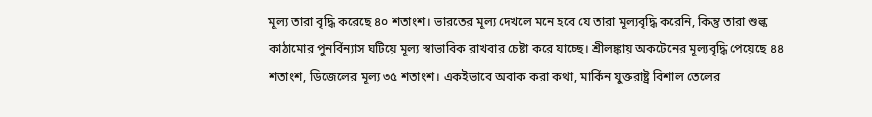মূল্য তারা বৃদ্ধি করেছে ৪০ শতাংশ। ভারতের মূল্য দেখলে মনে হবে যে তারা মূল্যবৃদ্ধি করেনি, কিন্তু তারা শুল্ক কাঠামোর পুনর্বিন্যাস ঘটিয়ে মূল্য স্বাভাবিক রাখবার চেষ্টা করে যাচ্ছে। শ্রীলঙ্কায় অকটেনের মূল্যবৃদ্ধি পেয়েছে ৪৪ শতাংশ, ডিজেলের মূল্য ৩৫ শতাংশ। একইভাবে অবাক করা কথা, মার্কিন যুক্তরাষ্ট্র বিশাল তেলের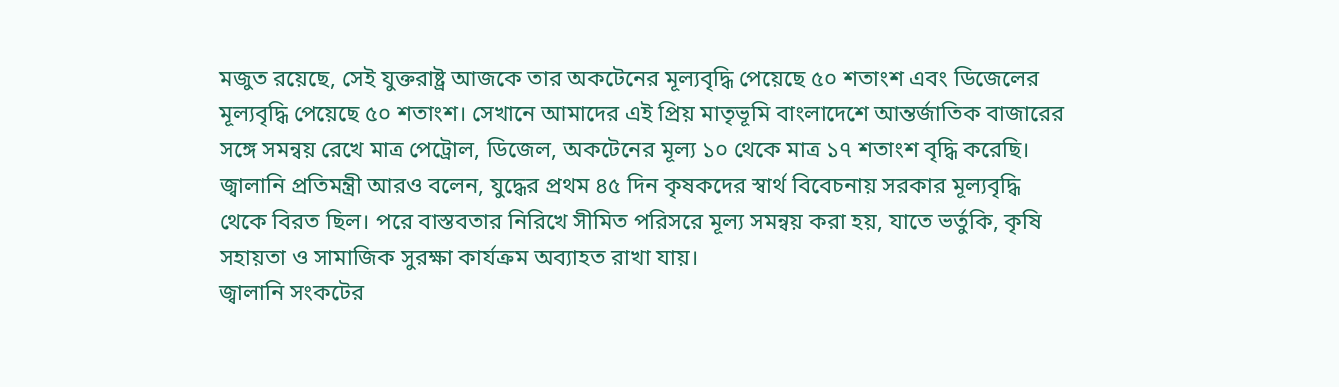মজুত রয়েছে, সেই যুক্তরাষ্ট্র আজকে তার অকটেনের মূল্যবৃদ্ধি পেয়েছে ৫০ শতাংশ এবং ডিজেলের মূল্যবৃদ্ধি পেয়েছে ৫০ শতাংশ। সেখানে আমাদের এই প্রিয় মাতৃভূমি বাংলাদেশে আন্তর্জাতিক বাজারের সঙ্গে সমন্বয় রেখে মাত্র পেট্রোল, ডিজেল, অকটেনের মূল্য ১০ থেকে মাত্র ১৭ শতাংশ বৃদ্ধি করেছি।
জ্বালানি প্রতিমন্ত্রী আরও বলেন, যুদ্ধের প্রথম ৪৫ দিন কৃষকদের স্বার্থ বিবেচনায় সরকার মূল্যবৃদ্ধি থেকে বিরত ছিল। পরে বাস্তবতার নিরিখে সীমিত পরিসরে মূল্য সমন্বয় করা হয়, যাতে ভর্তুকি, কৃষি সহায়তা ও সামাজিক সুরক্ষা কার্যক্রম অব্যাহত রাখা যায়।
জ্বালানি সংকটের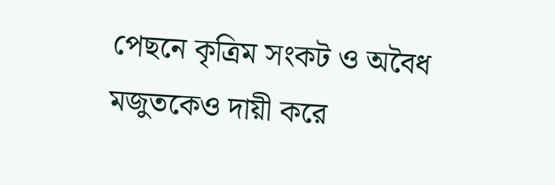পেছনে কৃত্রিম সংকট ও অবৈধ মজুতকেও দায়ী করে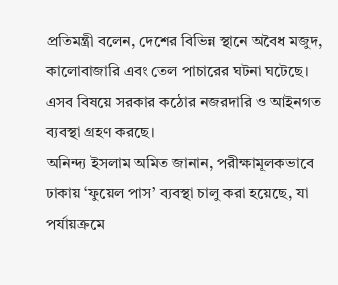প্রতিমন্ত্রী বলেন, দেশের বিভিন্ন স্থানে অবৈধ মজুদ, কালোবাজারি এবং তেল পাচারের ঘটনা ঘটেছে। এসব বিষয়ে সরকার কঠোর নজরদারি ও আইনগত ব্যবস্থা গ্রহণ করছে।
অনিন্দ্য ইসলাম অমিত জানান, পরীক্ষামূলকভাবে ঢাকায় ‘ফুয়েল পাস’ ব্যবস্থা চালু করা হয়েছে, যা পর্যায়ক্রমে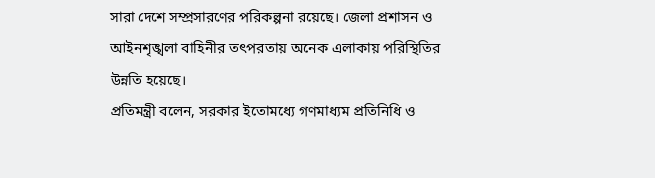সারা দেশে সম্প্রসারণের পরিকল্পনা রয়েছে। জেলা প্রশাসন ও আইনশৃঙ্খলা বাহিনীর তৎপরতায় অনেক এলাকায় পরিস্থিতির উন্নতি হয়েছে।
প্রতিমন্ত্রী বলেন, সরকার ইতোমধ্যে গণমাধ্যম প্রতিনিধি ও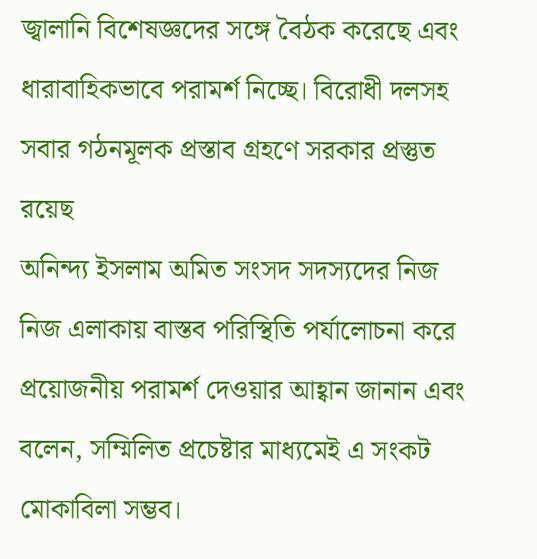জ্বালানি বিশেষজ্ঞদের সঙ্গে বৈঠক করেছে এবং ধারাবাহিকভাবে পরামর্শ নিচ্ছে। বিরোধী দলসহ সবার গঠনমূলক প্রস্তাব গ্রহণে সরকার প্রস্তুত রয়েছ
অনিন্দ্য ইসলাম অমিত সংসদ সদস্যদের নিজ নিজ এলাকায় বাস্তব পরিস্থিতি পর্যালোচনা করে প্রয়োজনীয় পরামর্শ দেওয়ার আহ্বান জানান এবং বলেন, সম্মিলিত প্রচেষ্টার মাধ্যমেই এ সংকট মোকাবিলা সম্ভব।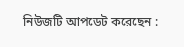নিউজটি আপডেট করেছেন :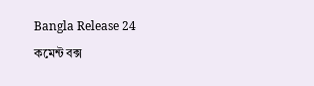Bangla Release 24
কমেন্ট বক্স